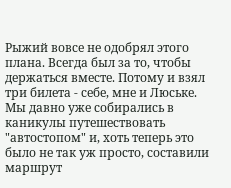Рыжий вовсе не одобрял этого плана. Всегда был за то, чтобы держаться вместе. Потому и взял три билета - себе, мне и Люське. Мы давно уже собирались в каникулы путешествовать "автостопом" и, хоть теперь это было не так уж просто, составили маршрут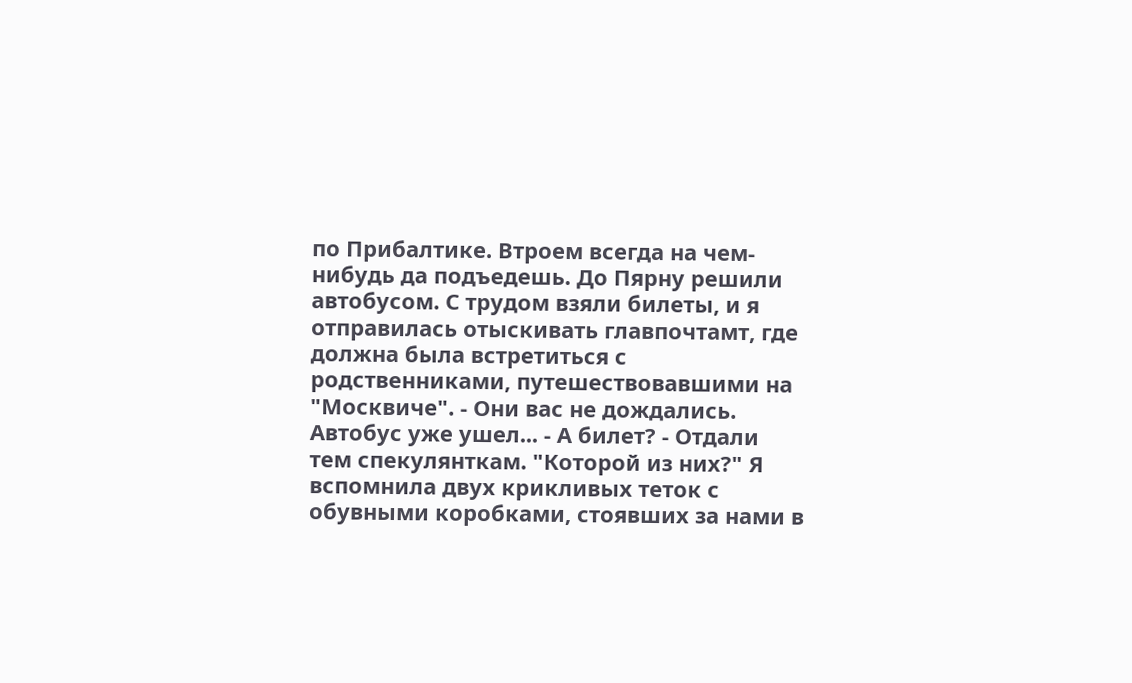по Прибалтике. Втроем всегда на чем-нибудь да подъедешь. До Пярну решили автобусом. С трудом взяли билеты, и я отправилась отыскивать главпочтамт, где должна была встретиться с родственниками, путешествовавшими на "Москвиче". - Они вас не дождались. Автобус уже ушел... - А билет? - Отдали тем спекулянткам. "Которой из них?" Я вспомнила двух крикливых теток с обувными коробками, стоявших за нами в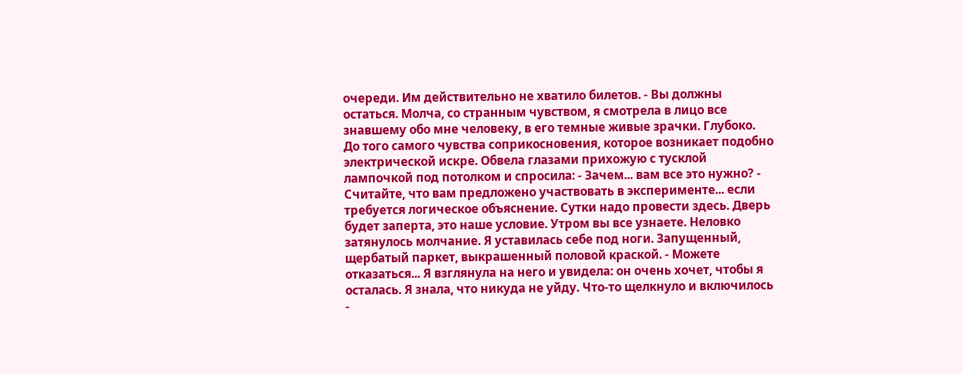очереди. Им действительно не хватило билетов. - Вы должны остаться. Молча, со странным чувством, я смотрела в лицо все знавшему обо мне человеку, в его темные живые зрачки. Глубоко. До того самого чувства соприкосновения, которое возникает подобно электрической искре. Обвела глазами прихожую с тусклой лампочкой под потолком и спросила: - Зачем... вам все это нужно? - Считайте, что вам предложено участвовать в эксперименте... если требуется логическое объяснение. Сутки надо провести здесь. Дверь будет заперта, это наше условие. Утром вы все узнаете. Неловко затянулось молчание. Я уставилась себе под ноги. Запущенный, щербатый паркет, выкрашенный половой краской. - Можете отказаться... Я взглянула на него и увидела: он очень хочет, чтобы я осталась. Я знала, что никуда не уйду. Что-то щелкнуло и включилось -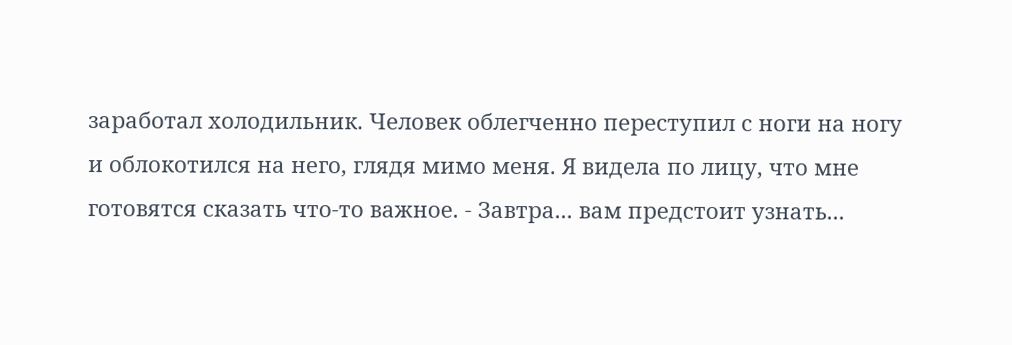заработал холодильник. Человек облегченно переступил с ноги на ногу и облокотился на него, глядя мимо меня. Я видела по лицу, что мне готовятся сказать что-то важное. - Завтра... вам предстоит узнать...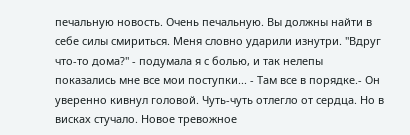печальную новость. Очень печальную. Вы должны найти в себе силы смириться. Меня словно ударили изнутри. "Вдруг что-то дома?" - подумала я с болью, и так нелепы показались мне все мои поступки... - Там все в порядке.- Он уверенно кивнул головой. Чуть-чуть отлегло от сердца. Но в висках стучало. Новое тревожное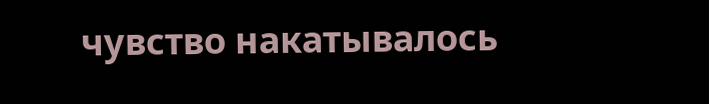чувство накатывалось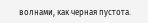волнами, как черная пустота.